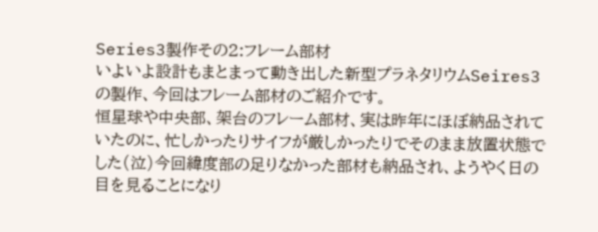Series3製作その2:フレーム部材
いよいよ設計もまとまって動き出した新型プラネタリウムSeires3の製作、今回はフレーム部材のご紹介です。
恒星球や中央部、架台のフレーム部材、実は昨年にほぼ納品されていたのに、忙しかったりサイフが厳しかったりでそのまま放置状態でした(泣)今回緯度部の足りなかった部材も納品され、ようやく日の目を見ることになり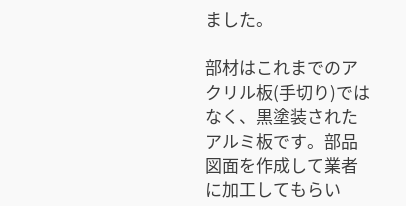ました。

部材はこれまでのアクリル板(手切り)ではなく、黒塗装されたアルミ板です。部品図面を作成して業者に加工してもらい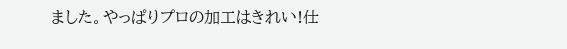ました。やっぱりプロの加工はきれい!仕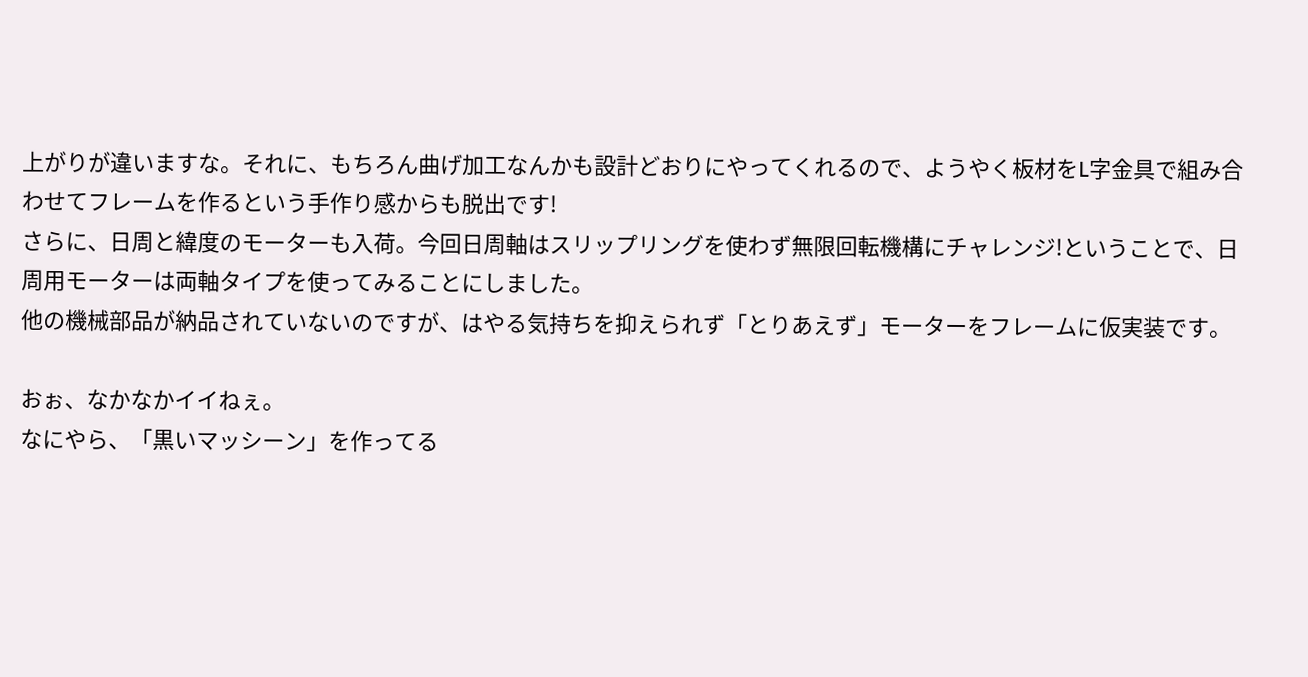上がりが違いますな。それに、もちろん曲げ加工なんかも設計どおりにやってくれるので、ようやく板材をL字金具で組み合わせてフレームを作るという手作り感からも脱出です!
さらに、日周と緯度のモーターも入荷。今回日周軸はスリップリングを使わず無限回転機構にチャレンジ!ということで、日周用モーターは両軸タイプを使ってみることにしました。
他の機械部品が納品されていないのですが、はやる気持ちを抑えられず「とりあえず」モーターをフレームに仮実装です。

おぉ、なかなかイイねぇ。
なにやら、「黒いマッシーン」を作ってる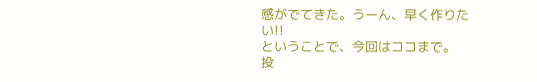感がでてきた。うーん、早く作りたい!!
ということで、今回はココまで。
投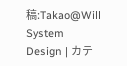稿:Takao@Will System Design | カテ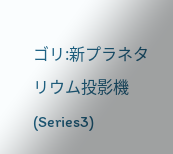ゴリ:新プラネタリウム投影機(Series3)